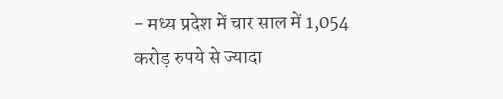- मध्य प्रदेश में चार साल में 1,054 करोड़ रुपये से ज्यादा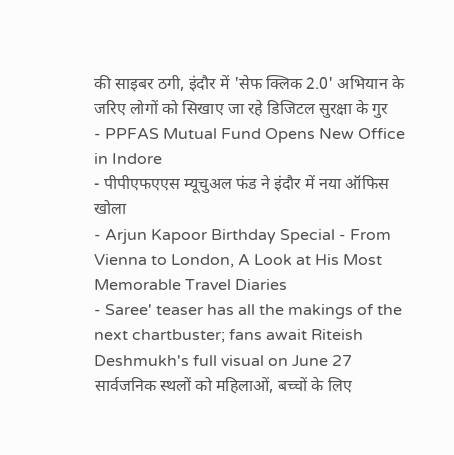की साइबर ठगी, इंदौर में 'सेफ क्लिक 2.0' अभियान के जरिए लोगों को सिखाए जा रहे डिजिटल सुरक्षा के गुर
- PPFAS Mutual Fund Opens New Office in Indore
- पीपीएफएएस म्यूचुअल फंड ने इंदौर में नया ऑफिस खोला
- Arjun Kapoor Birthday Special - From Vienna to London, A Look at His Most Memorable Travel Diaries
- Saree' teaser has all the makings of the next chartbuster; fans await Riteish Deshmukh's full visual on June 27
सार्वजनिक स्थलों को महिलाओं, बच्चों के लिए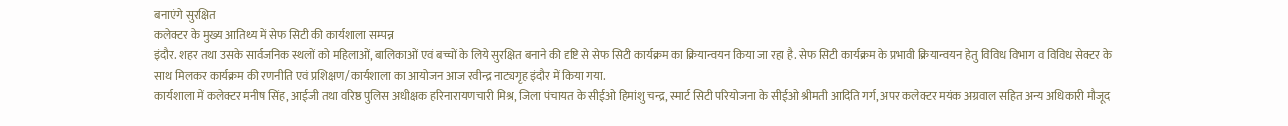बनाएंगे सुरक्षित
कलेक्टर के मुख्य आतिथ्य में सेफ सिटी की कार्यशाला सम्पन्न
इंदौर. शहर तथा उसके सार्वजनिक स्थलों को महिलाओं, बालिकाओं एवं बच्चों के लिये सुरक्षित बनाने की दृष्टि से सेफ सिटी कार्यक्रम का क्रियान्वयन किया जा रहा है. सेफ सिटी कार्यक्रम के प्रभावी क्रियान्वयन हेतु विविध विभाग व विविध सेक्टर के साथ मिलकर कार्यक्रम की रणनीति एवं प्रशिक्षण/कार्यशाला का आयोजन आज रवीन्द्र नाट्यगृह इंदौर में किया गया.
कार्यशाला में कलेक्टर मनीष सिंह, आईजी तथा वरिष्ठ पुलिस अधीक्षक हरिनारायणचारी मिश्र, जिला पंचायत के सीईओ हिमांशु चन्द्र, स्मार्ट सिटी परियोजना के सीईओ श्रीमती आदिति गर्ग, अपर कलेक्टर मयंक अग्रवाल सहित अन्य अधिकारी मौजूद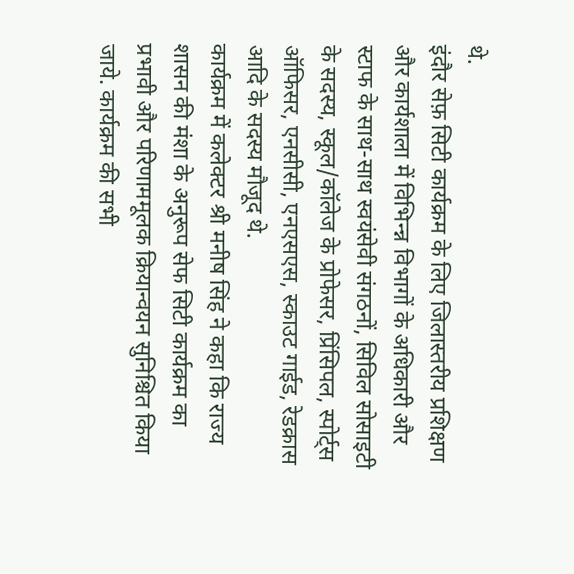थे.
इंदौर सेफ़ सिटी कार्यक्रम के लिए जिलास्तरीय प्रशिक्षण और कार्यशाला में विभिन्न्न विभागों के अधिकारी और स्टाफ के साथ-साथ स्वयंसेवी संगठनों, सिविल सोसाइटी के सदस्य, स्कूल/कॉलेज के प्रोफेसर, प्रिंसिपल, स्पोर्ट्स ऑफिसर, एनसीसी, एनएसएस, स्काउट गाईड, रेडक्रास आदि के सदस्य मौजूद थे.
कार्यक्रम में कलेक्टर श्री मनीष सिंह ने कहा कि राज्य शासन की मंशा के अनुरूप सेफ सिटी कार्यक्रम का प्रभावी और परिणाममूलक क्रियान्वयन सुनिश्चित किया जाये. कार्यक्रम की सभी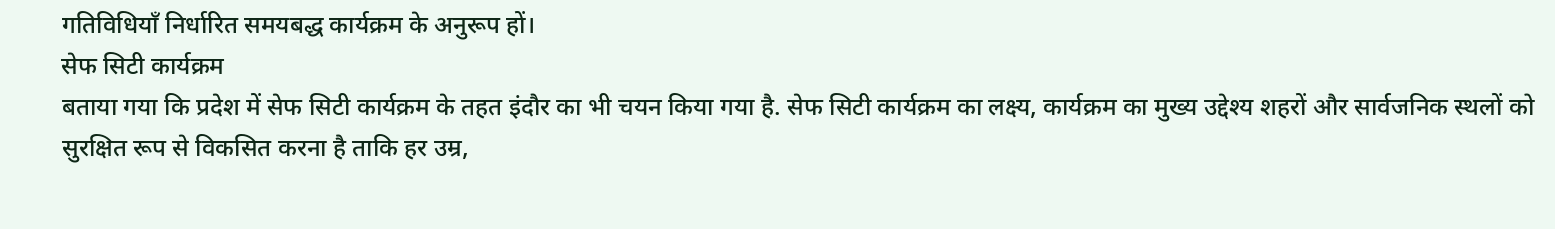गतिविधियाँ निर्धारित समयबद्ध कार्यक्रम के अनुरूप हों।
सेफ सिटी कार्यक्रम
बताया गया कि प्रदेश में सेफ सिटी कार्यक्रम के तहत इंदौर का भी चयन किया गया है. सेफ सिटी कार्यक्रम का लक्ष्य, कार्यक्रम का मुख्य उद्देश्य शहरों और सार्वजनिक स्थलों को सुरक्षित रूप से विकसित करना है ताकि हर उम्र,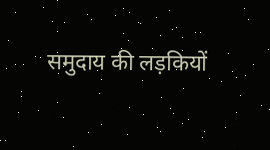समुदाय की लड़कियों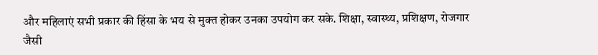और महिलाएं सभी प्रकार की हिंसा के भय से मुक्त होकर उनका उपयोग कर सके. शिक्षा, स्वास्थ्य, प्रशिक्षण, रोजगार जैसी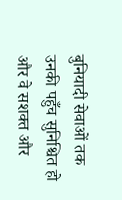बुनियादी सेवाओं तक उनकी पहुँच सुनिश्चित हो और वे सशक्त और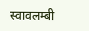स्वावलम्बी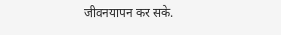जीवनयापन कर सके.